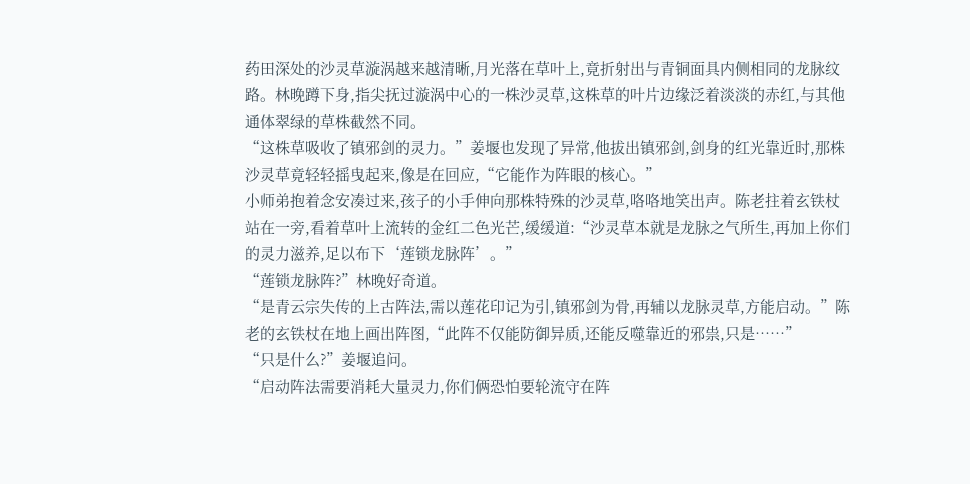药田深处的沙灵草漩涡越来越清晰,月光落在草叶上,竟折射出与青铜面具内侧相同的龙脉纹路。林晚蹲下身,指尖抚过漩涡中心的一株沙灵草,这株草的叶片边缘泛着淡淡的赤红,与其他通体翠绿的草株截然不同。
“这株草吸收了镇邪剑的灵力。”姜堰也发现了异常,他拔出镇邪剑,剑身的红光靠近时,那株沙灵草竟轻轻摇曳起来,像是在回应,“它能作为阵眼的核心。”
小师弟抱着念安凑过来,孩子的小手伸向那株特殊的沙灵草,咯咯地笑出声。陈老拄着玄铁杖站在一旁,看着草叶上流转的金红二色光芒,缓缓道:“沙灵草本就是龙脉之气所生,再加上你们的灵力滋养,足以布下‘莲锁龙脉阵’。”
“莲锁龙脉阵?”林晚好奇道。
“是青云宗失传的上古阵法,需以莲花印记为引,镇邪剑为骨,再辅以龙脉灵草,方能启动。”陈老的玄铁杖在地上画出阵图,“此阵不仅能防御异质,还能反噬靠近的邪祟,只是……”
“只是什么?”姜堰追问。
“启动阵法需要消耗大量灵力,你们俩恐怕要轮流守在阵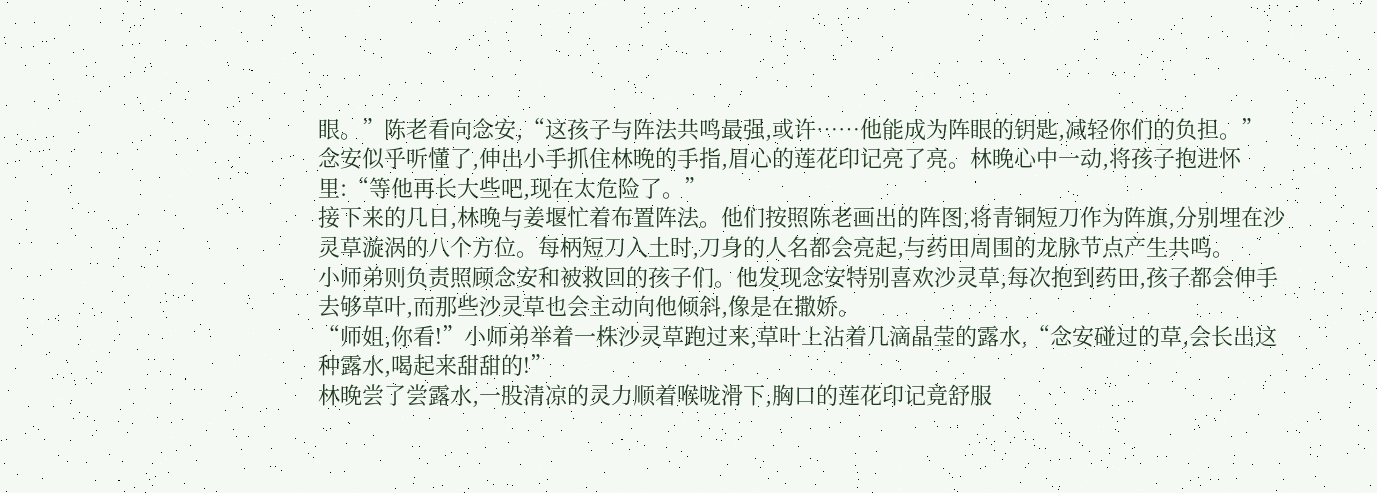眼。”陈老看向念安,“这孩子与阵法共鸣最强,或许……他能成为阵眼的钥匙,减轻你们的负担。”
念安似乎听懂了,伸出小手抓住林晚的手指,眉心的莲花印记亮了亮。林晚心中一动,将孩子抱进怀里:“等他再长大些吧,现在太危险了。”
接下来的几日,林晚与姜堰忙着布置阵法。他们按照陈老画出的阵图,将青铜短刀作为阵旗,分别埋在沙灵草漩涡的八个方位。每柄短刀入土时,刀身的人名都会亮起,与药田周围的龙脉节点产生共鸣。
小师弟则负责照顾念安和被救回的孩子们。他发现念安特别喜欢沙灵草,每次抱到药田,孩子都会伸手去够草叶,而那些沙灵草也会主动向他倾斜,像是在撒娇。
“师姐,你看!”小师弟举着一株沙灵草跑过来,草叶上沾着几滴晶莹的露水,“念安碰过的草,会长出这种露水,喝起来甜甜的!”
林晚尝了尝露水,一股清凉的灵力顺着喉咙滑下,胸口的莲花印记竟舒服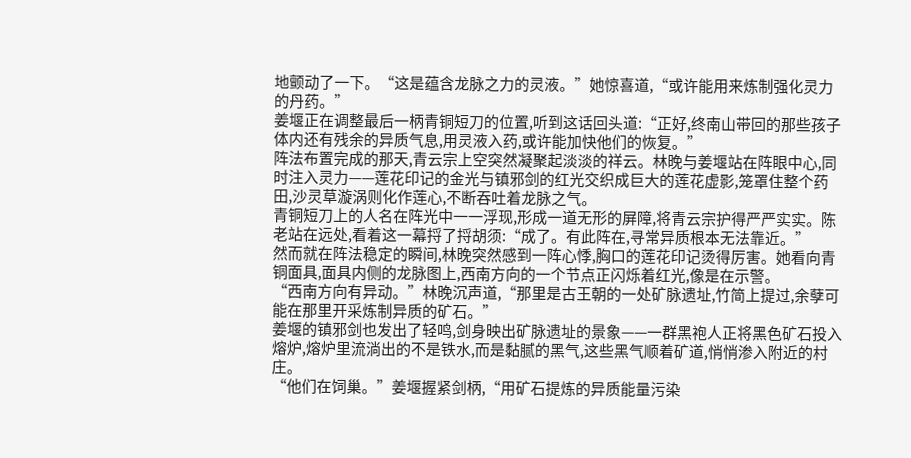地颤动了一下。“这是蕴含龙脉之力的灵液。”她惊喜道,“或许能用来炼制强化灵力的丹药。”
姜堰正在调整最后一柄青铜短刀的位置,听到这话回头道:“正好,终南山带回的那些孩子体内还有残余的异质气息,用灵液入药,或许能加快他们的恢复。”
阵法布置完成的那天,青云宗上空突然凝聚起淡淡的祥云。林晚与姜堰站在阵眼中心,同时注入灵力——莲花印记的金光与镇邪剑的红光交织成巨大的莲花虚影,笼罩住整个药田,沙灵草漩涡则化作莲心,不断吞吐着龙脉之气。
青铜短刀上的人名在阵光中一一浮现,形成一道无形的屏障,将青云宗护得严严实实。陈老站在远处,看着这一幕捋了捋胡须:“成了。有此阵在,寻常异质根本无法靠近。”
然而就在阵法稳定的瞬间,林晚突然感到一阵心悸,胸口的莲花印记烫得厉害。她看向青铜面具,面具内侧的龙脉图上,西南方向的一个节点正闪烁着红光,像是在示警。
“西南方向有异动。”林晚沉声道,“那里是古王朝的一处矿脉遗址,竹简上提过,余孽可能在那里开采炼制异质的矿石。”
姜堰的镇邪剑也发出了轻鸣,剑身映出矿脉遗址的景象——一群黑袍人正将黑色矿石投入熔炉,熔炉里流淌出的不是铁水,而是黏腻的黑气,这些黑气顺着矿道,悄悄渗入附近的村庄。
“他们在饲巢。”姜堰握紧剑柄,“用矿石提炼的异质能量污染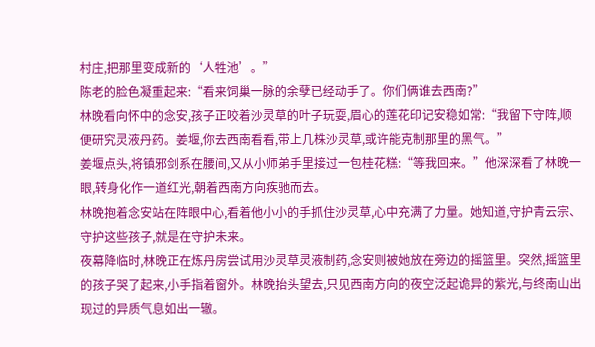村庄,把那里变成新的‘人牲池’。”
陈老的脸色凝重起来:“看来饲巢一脉的余孽已经动手了。你们俩谁去西南?”
林晚看向怀中的念安,孩子正咬着沙灵草的叶子玩耍,眉心的莲花印记安稳如常:“我留下守阵,顺便研究灵液丹药。姜堰,你去西南看看,带上几株沙灵草,或许能克制那里的黑气。”
姜堰点头,将镇邪剑系在腰间,又从小师弟手里接过一包桂花糕:“等我回来。”他深深看了林晚一眼,转身化作一道红光,朝着西南方向疾驰而去。
林晚抱着念安站在阵眼中心,看着他小小的手抓住沙灵草,心中充满了力量。她知道,守护青云宗、守护这些孩子,就是在守护未来。
夜幕降临时,林晚正在炼丹房尝试用沙灵草灵液制药,念安则被她放在旁边的摇篮里。突然,摇篮里的孩子哭了起来,小手指着窗外。林晚抬头望去,只见西南方向的夜空泛起诡异的紫光,与终南山出现过的异质气息如出一辙。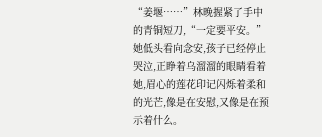“姜堰……”林晚握紧了手中的青铜短刀,“一定要平安。”
她低头看向念安,孩子已经停止哭泣,正睁着乌溜溜的眼睛看着她,眉心的莲花印记闪烁着柔和的光芒,像是在安慰,又像是在预示着什么。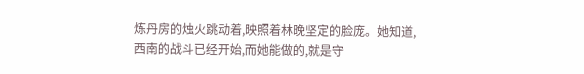炼丹房的烛火跳动着,映照着林晚坚定的脸庞。她知道,西南的战斗已经开始,而她能做的,就是守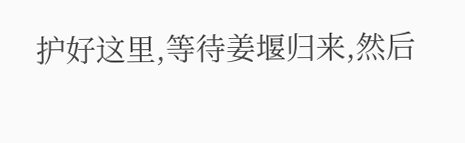护好这里,等待姜堰归来,然后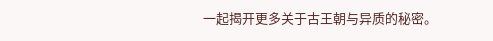一起揭开更多关于古王朝与异质的秘密。